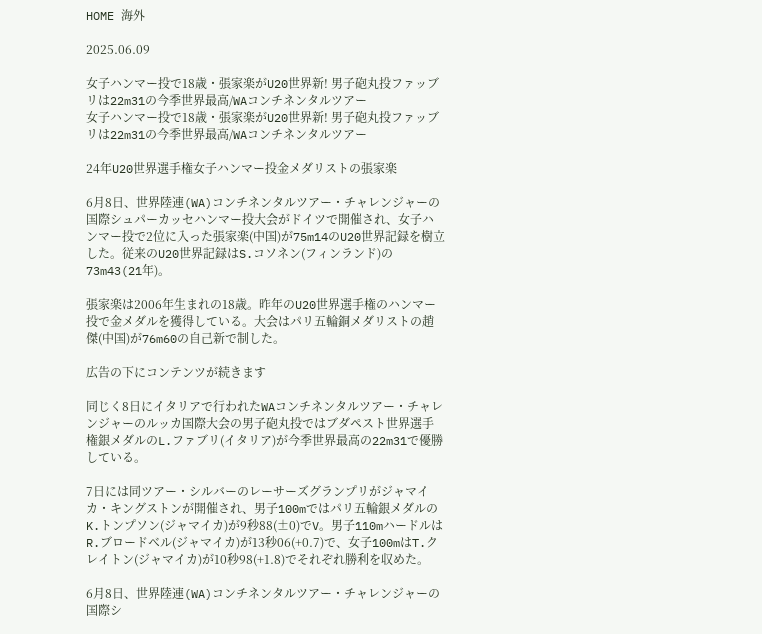HOME 海外

2025.06.09

女子ハンマー投で18歳・張家楽がU20世界新! 男子砲丸投ファッブリは22m31の今季世界最高/WAコンチネンタルツアー
女子ハンマー投で18歳・張家楽がU20世界新! 男子砲丸投ファッブリは22m31の今季世界最高/WAコンチネンタルツアー

24年U20世界選手権女子ハンマー投金メダリストの張家楽

6月8日、世界陸連(WA)コンチネンタルツアー・チャレンジャーの国際シュパーカッセハンマー投大会がドイツで開催され、女子ハンマー投で2位に入った張家楽(中国)が75m14のU20世界記録を樹立した。従来のU20世界記録はS.コソネン(フィンランド)の73m43(21年)。

張家楽は2006年生まれの18歳。昨年のU20世界選手権のハンマー投で金メダルを獲得している。大会はパリ五輪銅メダリストの趙傑(中国)が76m60の自己新で制した。

広告の下にコンテンツが続きます

同じく8日にイタリアで行われたWAコンチネンタルツアー・チャレンジャーのルッカ国際大会の男子砲丸投ではブダペスト世界選手権銀メダルのL.ファブリ(イタリア)が今季世界最高の22m31で優勝している。

7日には同ツアー・シルバーのレーサーズグランプリがジャマイカ・キングストンが開催され、男子100mではパリ五輪銀メダルのK.トンプソン(ジャマイカ)が9秒88(±0)でV。男子110mハードルはR.ブロードベル(ジャマイカ)が13秒06(+0.7)で、女子100mはT.クレイトン(ジャマイカ)が10秒98(+1.8)でそれぞれ勝利を収めた。

6月8日、世界陸連(WA)コンチネンタルツアー・チャレンジャーの国際シ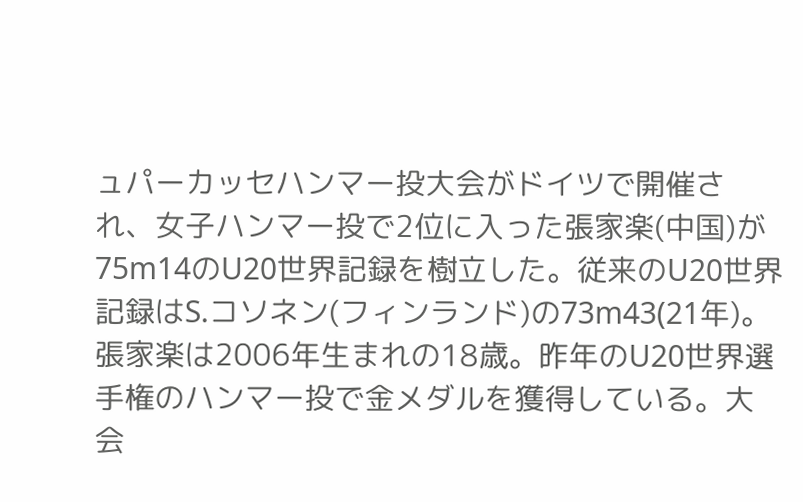ュパーカッセハンマー投大会がドイツで開催され、女子ハンマー投で2位に入った張家楽(中国)が75m14のU20世界記録を樹立した。従来のU20世界記録はS.コソネン(フィンランド)の73m43(21年)。 張家楽は2006年生まれの18歳。昨年のU20世界選手権のハンマー投で金メダルを獲得している。大会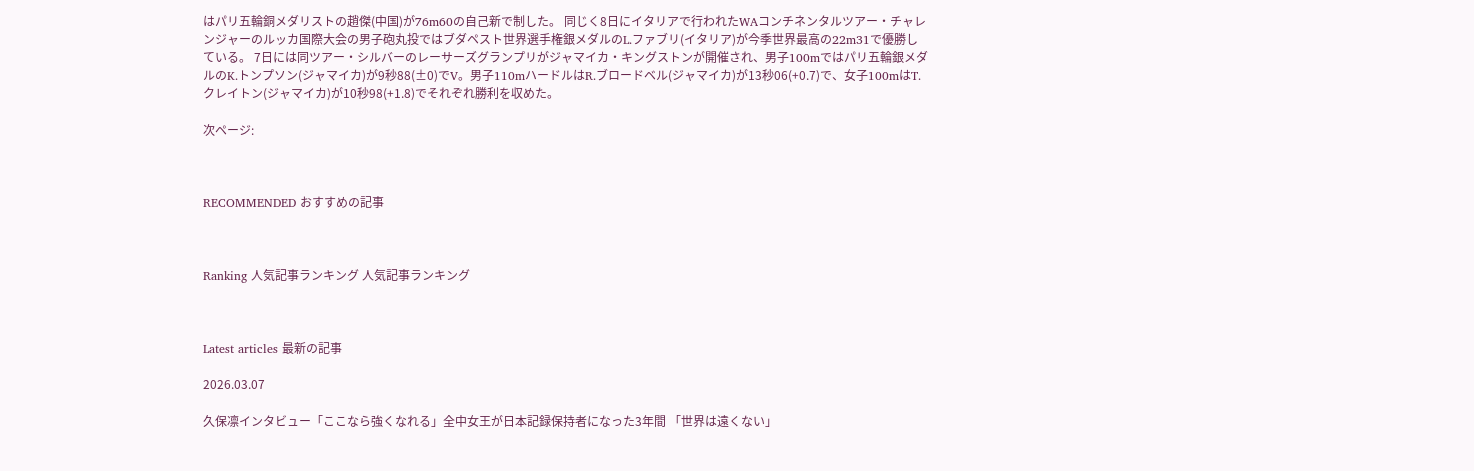はパリ五輪銅メダリストの趙傑(中国)が76m60の自己新で制した。 同じく8日にイタリアで行われたWAコンチネンタルツアー・チャレンジャーのルッカ国際大会の男子砲丸投ではブダペスト世界選手権銀メダルのL.ファブリ(イタリア)が今季世界最高の22m31で優勝している。 7日には同ツアー・シルバーのレーサーズグランプリがジャマイカ・キングストンが開催され、男子100mではパリ五輪銀メダルのK.トンプソン(ジャマイカ)が9秒88(±0)でV。男子110mハードルはR.ブロードベル(ジャマイカ)が13秒06(+0.7)で、女子100mはT.クレイトン(ジャマイカ)が10秒98(+1.8)でそれぞれ勝利を収めた。

次ページ:



RECOMMENDED おすすめの記事



Ranking 人気記事ランキング 人気記事ランキング



Latest articles 最新の記事

2026.03.07

久保凛インタビュー「ここなら強くなれる」全中女王が日本記録保持者になった3年間 「世界は遠くない」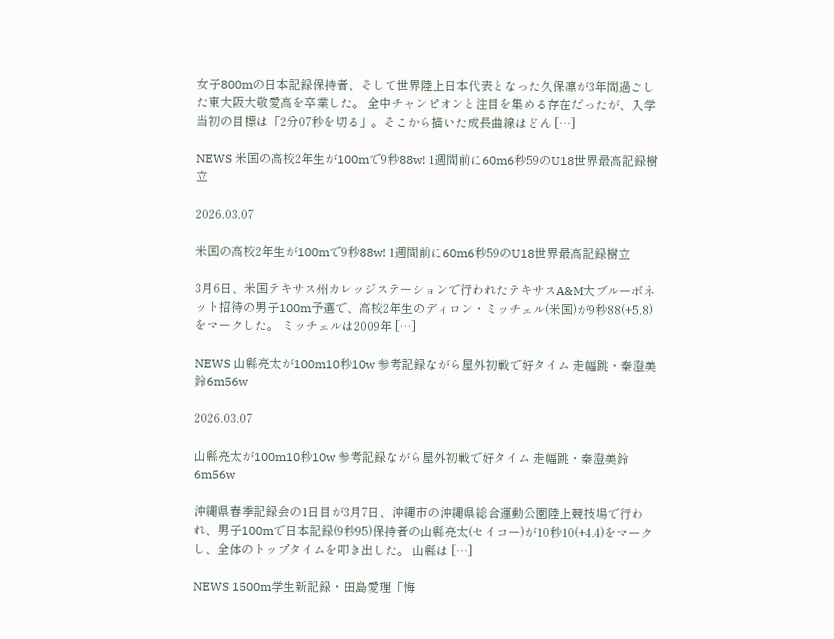女子800mの日本記録保持者、そして世界陸上日本代表となった久保凛が3年間過ごした東大阪大敬愛高を卒業した。 全中チャンピオンと注目を集める存在だったが、入学当初の目標は「2分07秒を切る」。そこから描いた成長曲線はどん […]

NEWS 米国の高校2年生が100mで9秒88w! 1週間前に60m6秒59のU18世界最高記録樹立

2026.03.07

米国の高校2年生が100mで9秒88w! 1週間前に60m6秒59のU18世界最高記録樹立

3月6日、米国テキサス州カレッジステーションで行われたテキサスA&M大ブルーボネット招待の男子100m予選で、高校2年生のディロン・ミッチェル(米国)が9秒88(+5.8)をマークした。 ミッチェルは2009年 […]

NEWS 山縣亮太が100m10秒10w 参考記録ながら屋外初戦で好タイム 走幅跳・秦澄美鈴6m56w

2026.03.07

山縣亮太が100m10秒10w 参考記録ながら屋外初戦で好タイム 走幅跳・秦澄美鈴6m56w

沖縄県春季記録会の1日目が3月7日、沖縄市の沖縄県総合運動公園陸上競技場で行われ、男子100mで日本記録(9秒95)保持者の山縣亮太(セイコー)が10秒10(+4.4)をマークし、全体のトップタイムを叩き出した。 山縣は […]

NEWS 1500m学生新記録・田島愛理「悔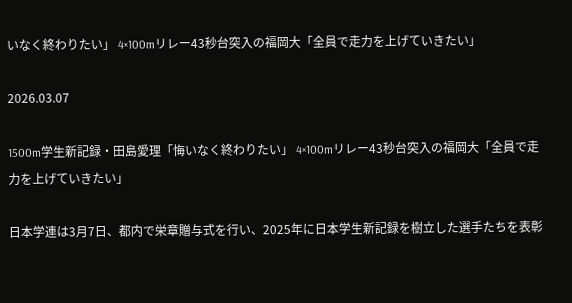いなく終わりたい」 4×100mリレー43秒台突入の福岡大「全員で走力を上げていきたい」

2026.03.07

1500m学生新記録・田島愛理「悔いなく終わりたい」 4×100mリレー43秒台突入の福岡大「全員で走力を上げていきたい」

日本学連は3月7日、都内で栄章贈与式を行い、2025年に日本学生新記録を樹立した選手たちを表彰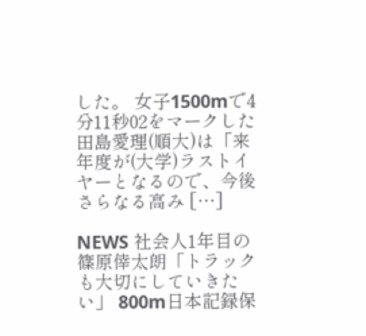した。 女子1500mで4分11秒02をマークした田島愛理(順大)は「来年度が(大学)ラストイヤーとなるので、今後さらなる高み […]

NEWS 社会人1年目の篠原倖太朗「トラックも大切にしていきたい」 800m日本記録保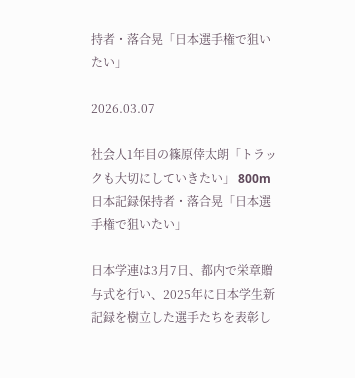持者・落合晃「日本選手権で狙いたい」

2026.03.07

社会人1年目の篠原倖太朗「トラックも大切にしていきたい」 800m日本記録保持者・落合晃「日本選手権で狙いたい」

日本学連は3月7日、都内で栄章贈与式を行い、2025年に日本学生新記録を樹立した選手たちを表彰し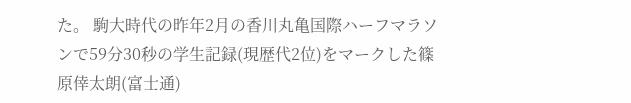た。 駒大時代の昨年2月の香川丸亀国際ハーフマラソンで59分30秒の学生記録(現歴代2位)をマークした篠原倖太朗(富士通)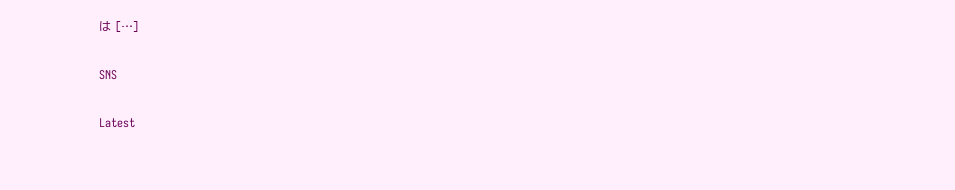は […]

SNS

Latest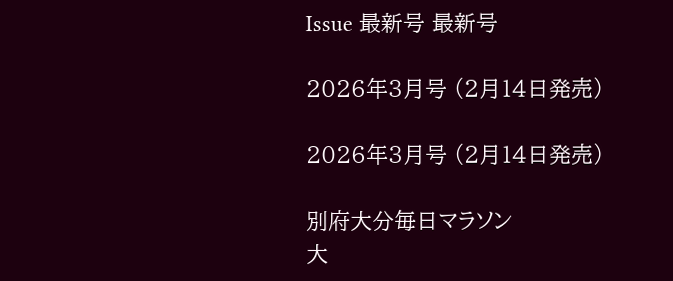Issue 最新号 最新号

2026年3月号 (2月14日発売)

2026年3月号 (2月14日発売)

別府大分毎日マラソン
大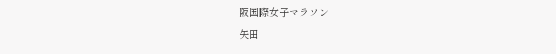阪国際女子マラソン
矢田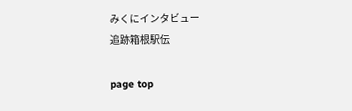みくにインタビュー
追跡箱根駅伝

page top